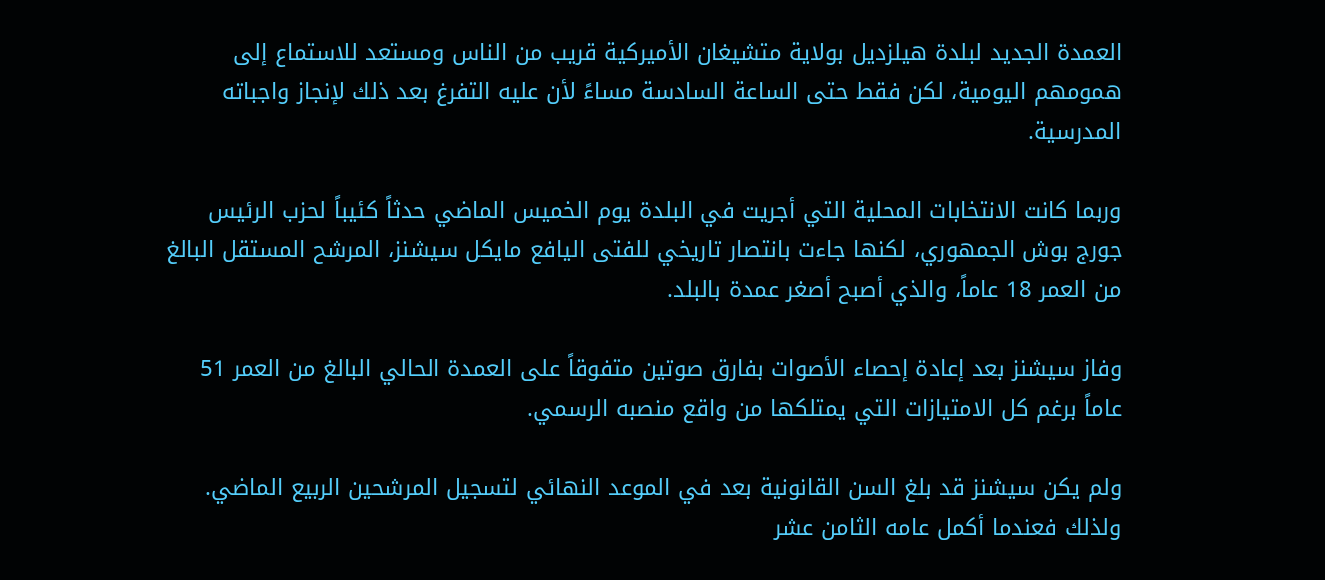العمدة الجديد لبلدة هيلزديل بولاية متشيغان الأميركية قريب من الناس ومستعد للاستماع إلى همومهم اليومية، لكن فقط حتى الساعة السادسة مساءً لأن عليه التفرغ بعد ذلك لإنجاز واجباته المدرسية.

وربما كانت الانتخابات المحلية التي أجريت في البلدة يوم الخميس الماضي حدثاً كئيباً لحزب الرئيس جورج بوش الجمهوري، لكنها جاءت بانتصار تاريخي للفتى اليافع مايكل سيشنز، المرشح المستقل البالغ من العمر 18 عاماً، والذي أصبح أصغر عمدة بالبلد.

وفاز سيشنز بعد إعادة إحصاء الأصوات بفارق صوتين متفوقاً على العمدة الحالي البالغ من العمر 51 عاماً برغم كل الامتيازات التي يمتلكها من واقع منصبه الرسمي.

ولم يكن سيشنز قد بلغ السن القانونية بعد في الموعد النهائي لتسجيل المرشحين الربيع الماضي. ولذلك فعندما أكمل عامه الثامن عشر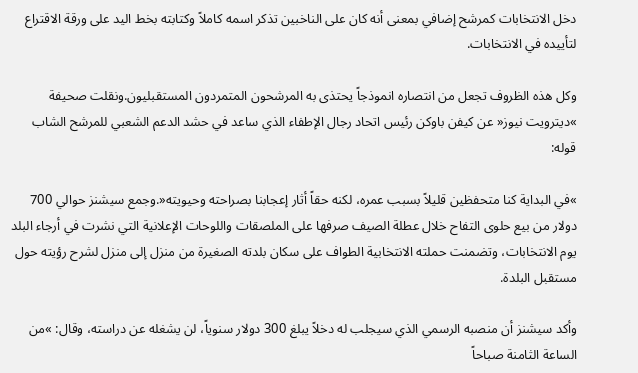دخل الانتخابات كمرشح إضافي بمعنى أنه كان على الناخبين تذكر اسمه كاملاً وكتابته بخط اليد على ورقة الاقتراع لتأييده في الانتخابات.

وكل هذه الظروف تجعل من انتصاره انموذجاً يحتذى به المرشحون المتمردون المستقبليون.ونقلت صحيفة »ديترويت نيوز« عن كيفن باوكن رئيس اتحاد رجال الإطفاء الذي ساعد في حشد الدعم الشعبي للمرشح الشاب قوله:

»في البداية كنا متحفظين قليلاً بسبب عمره، لكنه حقاً أثار إعجابنا بصراحته وحيويته«.وجمع سيشنز حوالي 700 دولار من بيع حلوى التفاح خلال عطلة الصيف صرفها على الملصقات واللوحات الإعلانية التي نشرت في أرجاء البلد يوم الانتخابات، وتضمنت حملته الانتخابية الطواف على سكان بلدته الصغيرة من منزل إلى منزل لشرح رؤيته حول مستقبل البلدة.

وأكد سيشنز أن منصبه الرسمي الذي سيجلب له دخلاً يبلغ 300 دولار سنوياً، لن يشغله عن دراسته، وقال: »من الساعة الثامنة صباحاً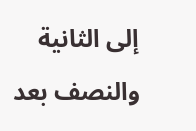إلى الثانية والنصف بعد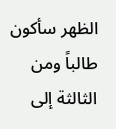الظهر سأكون طالباً ومن الثالثة إلى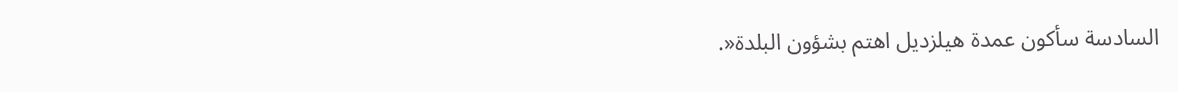السادسة سأكون عمدة هيلزديل اهتم بشؤون البلدة«.